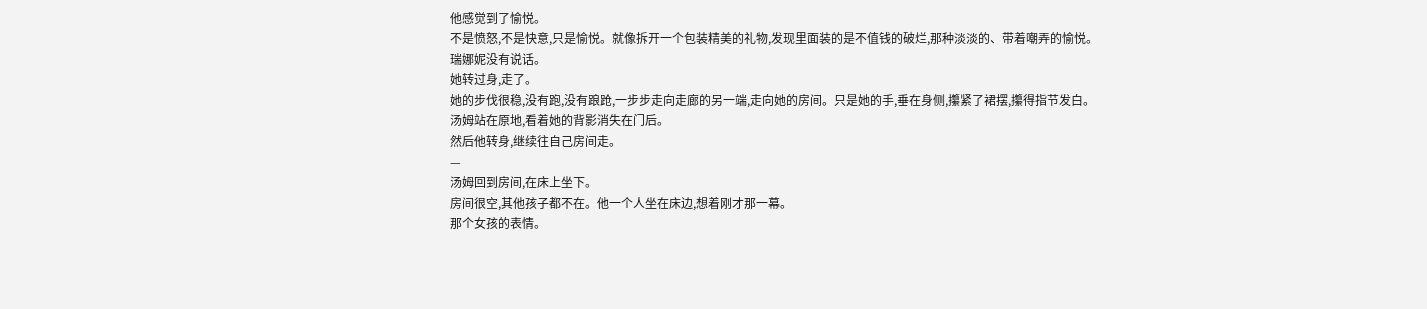他感觉到了愉悦。
不是愤怒,不是快意,只是愉悦。就像拆开一个包装精美的礼物,发现里面装的是不值钱的破烂,那种淡淡的、带着嘲弄的愉悦。
瑞娜妮没有说话。
她转过身,走了。
她的步伐很稳,没有跑,没有踉跄,一步步走向走廊的另一端,走向她的房间。只是她的手,垂在身侧,攥紧了裙摆,攥得指节发白。
汤姆站在原地,看着她的背影消失在门后。
然后他转身,继续往自己房间走。
—
汤姆回到房间,在床上坐下。
房间很空,其他孩子都不在。他一个人坐在床边,想着刚才那一幕。
那个女孩的表情。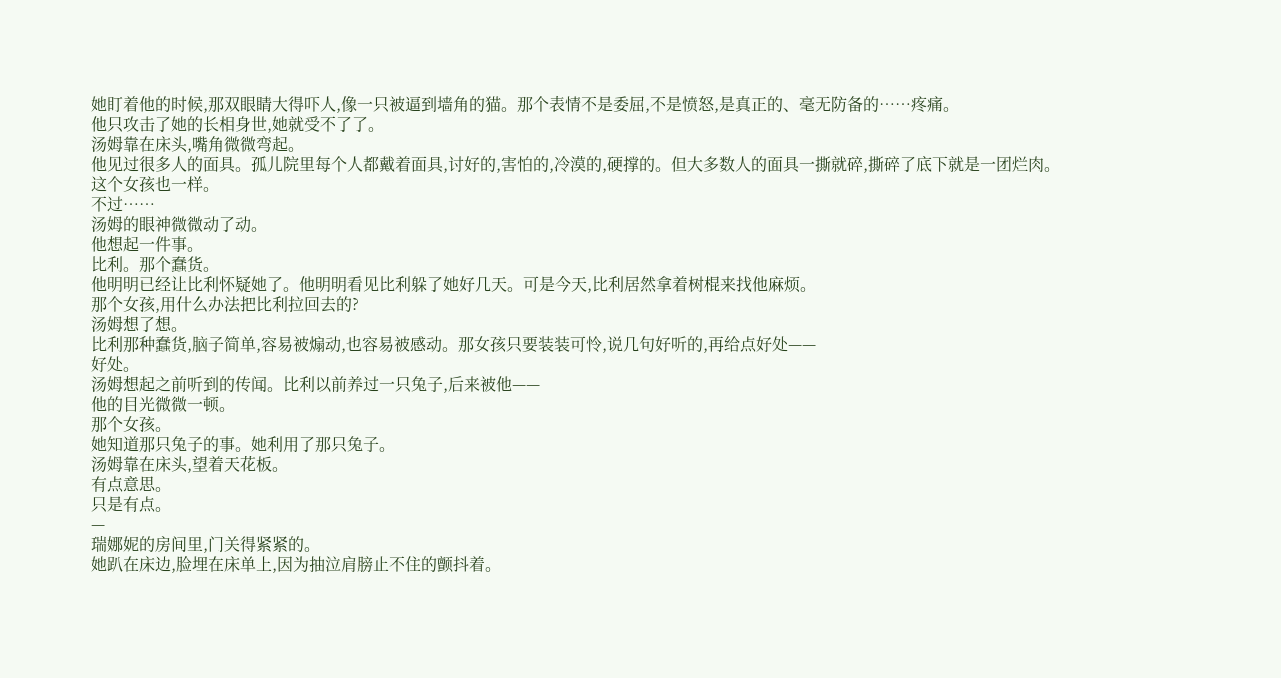她盯着他的时候,那双眼睛大得吓人,像一只被逼到墙角的猫。那个表情不是委屈,不是愤怒,是真正的、毫无防备的……疼痛。
他只攻击了她的长相身世,她就受不了了。
汤姆靠在床头,嘴角微微弯起。
他见过很多人的面具。孤儿院里每个人都戴着面具,讨好的,害怕的,冷漠的,硬撑的。但大多数人的面具一撕就碎,撕碎了底下就是一团烂肉。
这个女孩也一样。
不过……
汤姆的眼神微微动了动。
他想起一件事。
比利。那个蠢货。
他明明已经让比利怀疑她了。他明明看见比利躲了她好几天。可是今天,比利居然拿着树棍来找他麻烦。
那个女孩,用什么办法把比利拉回去的?
汤姆想了想。
比利那种蠢货,脑子简单,容易被煽动,也容易被感动。那女孩只要装装可怜,说几句好听的,再给点好处——
好处。
汤姆想起之前听到的传闻。比利以前养过一只兔子,后来被他——
他的目光微微一顿。
那个女孩。
她知道那只兔子的事。她利用了那只兔子。
汤姆靠在床头,望着天花板。
有点意思。
只是有点。
—
瑞娜妮的房间里,门关得紧紧的。
她趴在床边,脸埋在床单上,因为抽泣肩膀止不住的颤抖着。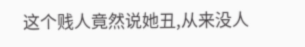这个贱人竟然说她丑,从来没人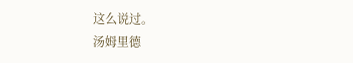这么说过。
汤姆里德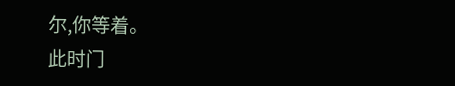尔,你等着。
此时门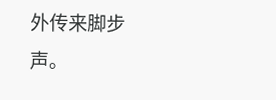外传来脚步声。